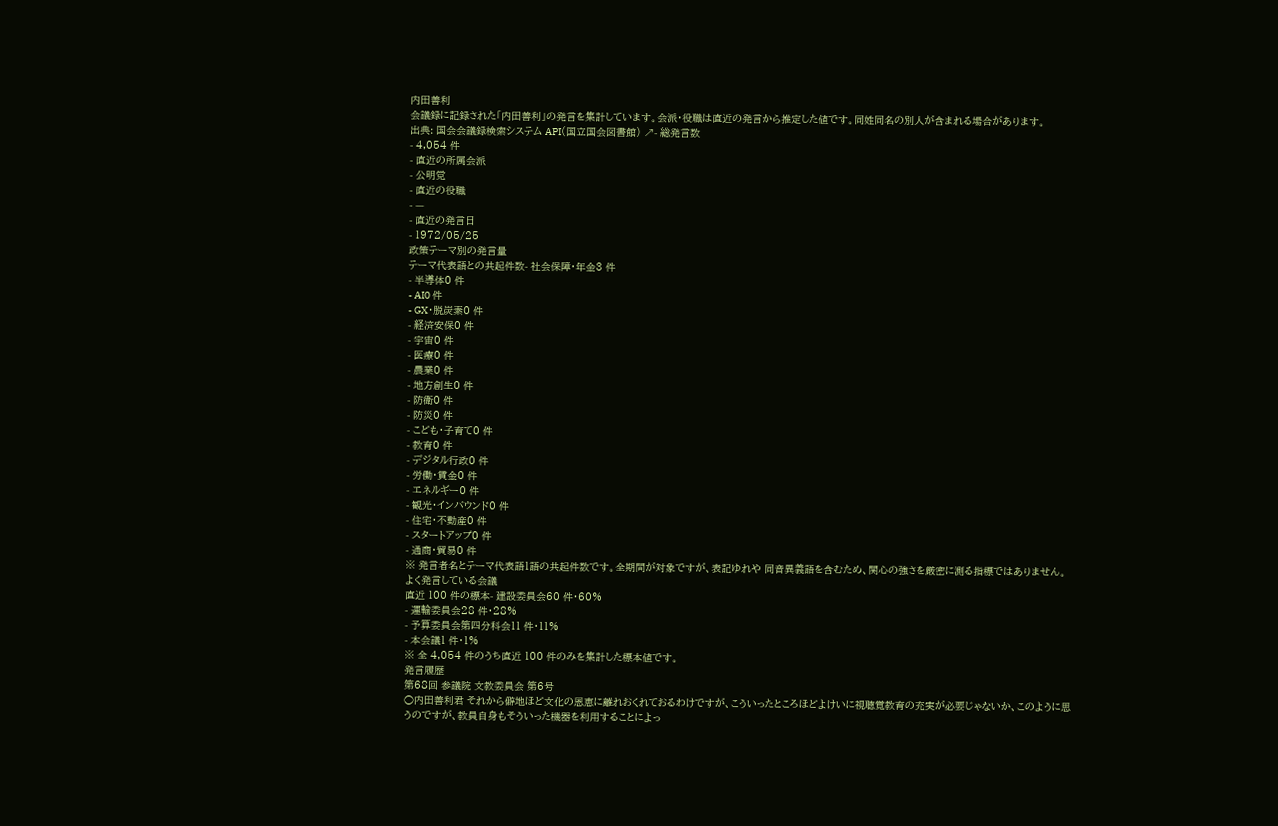内田善利
会議録に記録された「内田善利」の発言を集計しています。会派・役職は直近の発言から推定した値です。同姓同名の別人が含まれる場合があります。
出典: 国会会議録検索システム API(国立国会図書館) ↗- 総発言数
- 4,054 件
- 直近の所属会派
- 公明党
- 直近の役職
- —
- 直近の発言日
- 1972/05/25
政策テーマ別の発言量
テーマ代表語との共起件数- 社会保障・年金3 件
- 半導体0 件
- AI0 件
- GX・脱炭素0 件
- 経済安保0 件
- 宇宙0 件
- 医療0 件
- 農業0 件
- 地方創生0 件
- 防衛0 件
- 防災0 件
- こども・子育て0 件
- 教育0 件
- デジタル行政0 件
- 労働・賃金0 件
- エネルギー0 件
- 観光・インバウンド0 件
- 住宅・不動産0 件
- スタートアップ0 件
- 通商・貿易0 件
※ 発言者名とテーマ代表語1語の共起件数です。全期間が対象ですが、表記ゆれや 同音異義語を含むため、関心の強さを厳密に測る指標ではありません。
よく発言している会議
直近 100 件の標本- 建設委員会60 件・60%
- 運輸委員会28 件・28%
- 予算委員会第四分科会11 件・11%
- 本会議1 件・1%
※ 全 4,054 件のうち直近 100 件のみを集計した標本値です。
発言履歴
第68回 参議院 文教委員会 第6号
○内田善利君 それから僻地ほど文化の恩恵に離れおくれておるわけですが、こういったところほどよけいに視聴覚教育の充実が必要じゃないか、このように思うのですが、教員自身もそういった機器を利用することによっ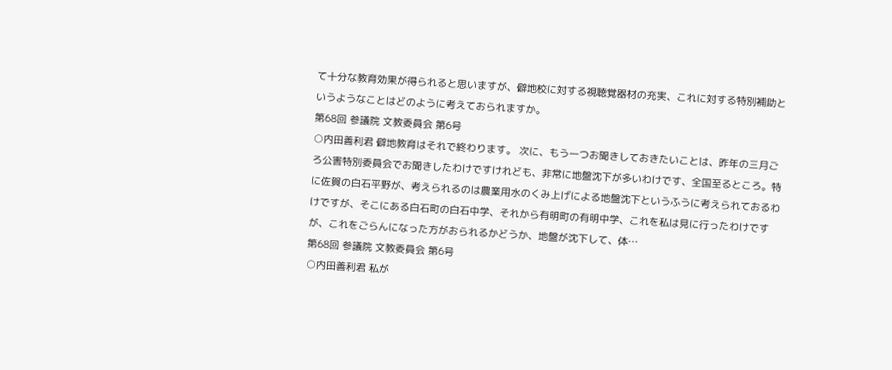て十分な教育効果が得られると思いますが、僻地校に対する視聴覚器材の充実、これに対する特別補助というようなことはどのように考えておられますか。
第68回 参議院 文教委員会 第6号
○内田善利君 僻地教育はそれで終わります。 次に、もう一つお聞きしておきたいことは、昨年の三月ごろ公害特別委員会でお聞きしたわけですけれども、非常に地盤沈下が多いわけです、全国至るところ。特に佐賀の白石平野が、考えられるのは農業用水のくみ上げによる地盤沈下というふうに考えられておるわけですが、そこにある白石町の白石中学、それから有明町の有明中学、これを私は見に行ったわけですが、これをごらんになった方がおられるかどうか、地盤が沈下して、体…
第68回 参議院 文教委員会 第6号
○内田善利君 私が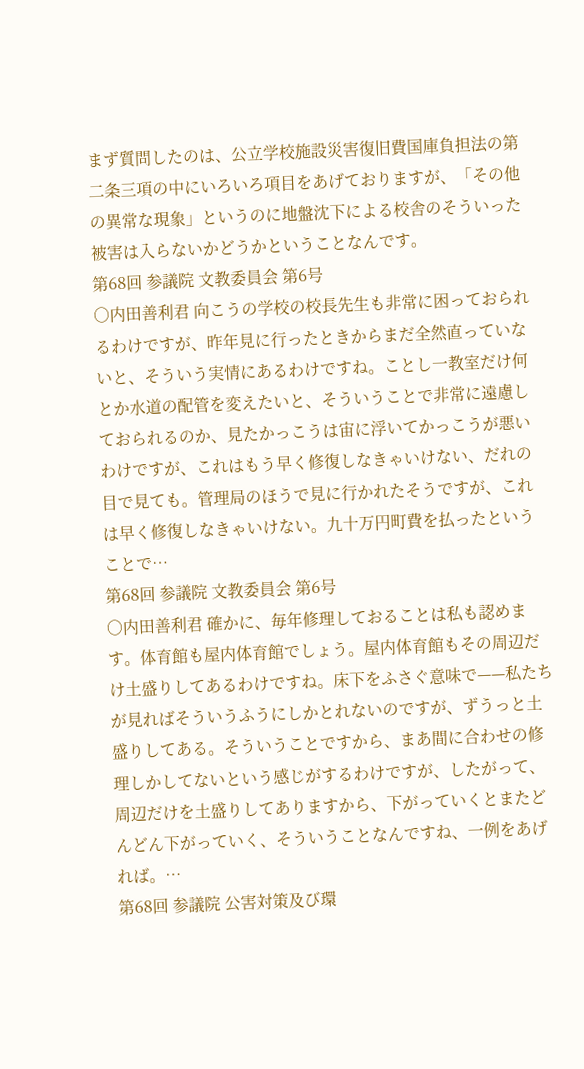まず質問したのは、公立学校施設災害復旧費国庫負担法の第二条三項の中にいろいろ項目をあげておりますが、「その他の異常な現象」というのに地盤沈下による校舎のそういった被害は入らないかどうかということなんです。
第68回 参議院 文教委員会 第6号
○内田善利君 向こうの学校の校長先生も非常に困っておられるわけですが、昨年見に行ったときからまだ全然直っていないと、そういう実情にあるわけですね。ことし一教室だけ何とか水道の配管を変えたいと、そういうことで非常に遠慮しておられるのか、見たかっこうは宙に浮いてかっこうが悪いわけですが、これはもう早く修復しなきゃいけない、だれの目で見ても。管理局のほうで見に行かれたそうですが、これは早く修復しなきゃいけない。九十万円町費を払ったということで…
第68回 参議院 文教委員会 第6号
○内田善利君 確かに、毎年修理しておることは私も認めます。体育館も屋内体育館でしょう。屋内体育館もその周辺だけ土盛りしてあるわけですね。床下をふさぐ意味で——私たちが見ればそういうふうにしかとれないのですが、ずうっと土盛りしてある。そういうことですから、まあ間に合わせの修理しかしてないという感じがするわけですが、したがって、周辺だけを土盛りしてありますから、下がっていくとまたどんどん下がっていく、そういうことなんですね、一例をあげれば。…
第68回 参議院 公害対策及び環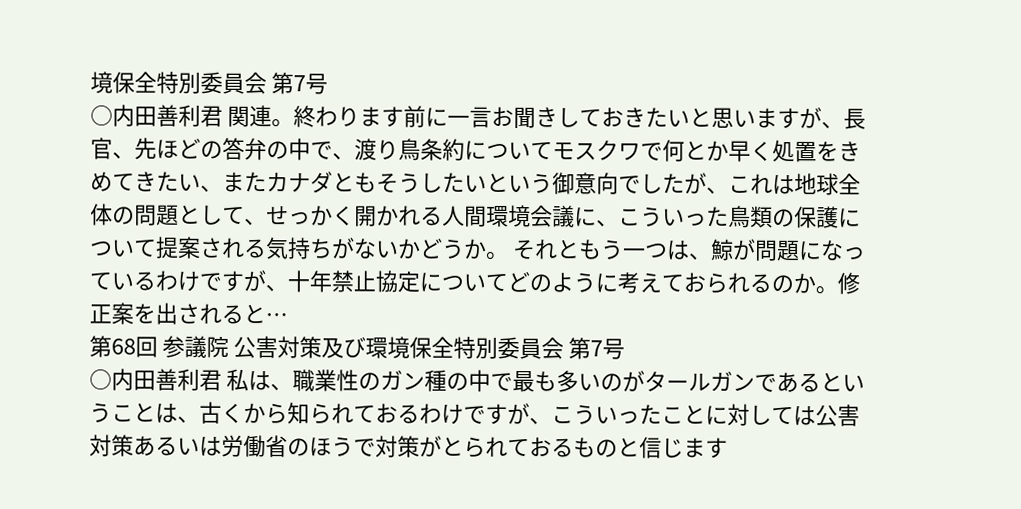境保全特別委員会 第7号
○内田善利君 関連。終わります前に一言お聞きしておきたいと思いますが、長官、先ほどの答弁の中で、渡り鳥条約についてモスクワで何とか早く処置をきめてきたい、またカナダともそうしたいという御意向でしたが、これは地球全体の問題として、せっかく開かれる人間環境会議に、こういった鳥類の保護について提案される気持ちがないかどうか。 それともう一つは、鯨が問題になっているわけですが、十年禁止協定についてどのように考えておられるのか。修正案を出されると…
第68回 参議院 公害対策及び環境保全特別委員会 第7号
○内田善利君 私は、職業性のガン種の中で最も多いのがタールガンであるということは、古くから知られておるわけですが、こういったことに対しては公害対策あるいは労働省のほうで対策がとられておるものと信じます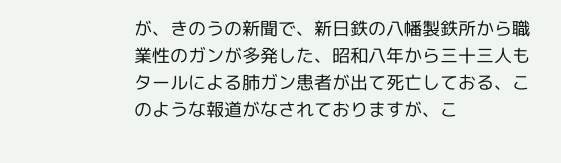が、きのうの新聞で、新日鉄の八幡製鉄所から職業性のガンが多発した、昭和八年から三十三人もタールによる肺ガン患者が出て死亡しておる、このような報道がなされておりますが、こ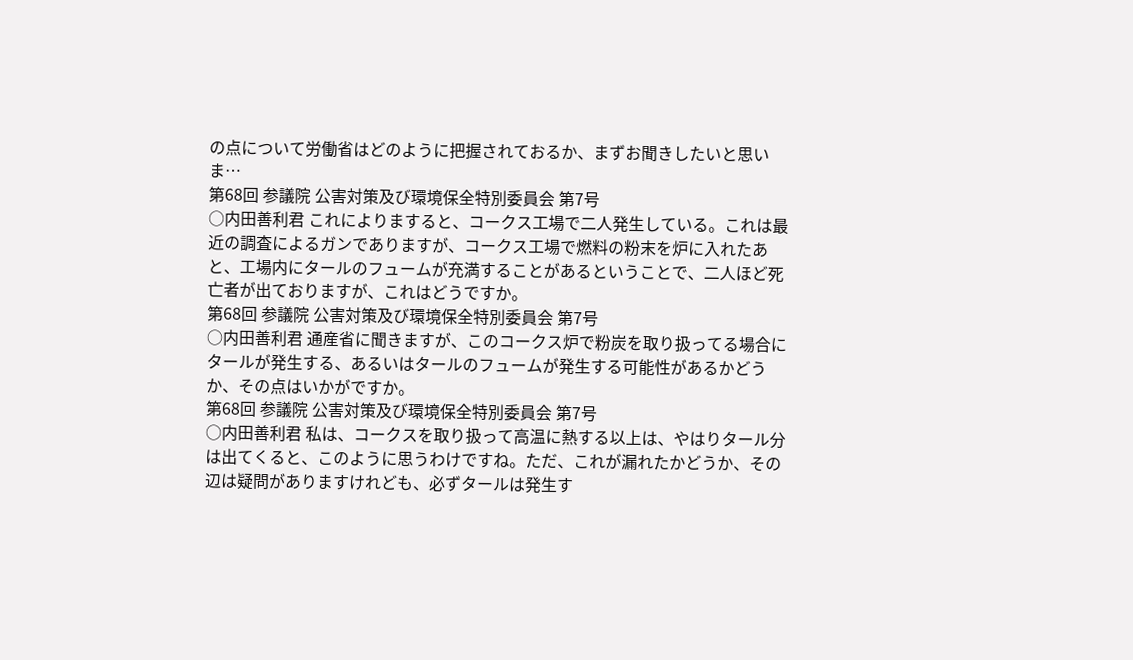の点について労働省はどのように把握されておるか、まずお聞きしたいと思いま…
第68回 参議院 公害対策及び環境保全特別委員会 第7号
○内田善利君 これによりますると、コークス工場で二人発生している。これは最近の調査によるガンでありますが、コークス工場で燃料の粉末を炉に入れたあと、工場内にタールのフュームが充満することがあるということで、二人ほど死亡者が出ておりますが、これはどうですか。
第68回 参議院 公害対策及び環境保全特別委員会 第7号
○内田善利君 通産省に聞きますが、このコークス炉で粉炭を取り扱ってる場合にタールが発生する、あるいはタールのフュームが発生する可能性があるかどうか、その点はいかがですか。
第68回 参議院 公害対策及び環境保全特別委員会 第7号
○内田善利君 私は、コークスを取り扱って高温に熱する以上は、やはりタール分は出てくると、このように思うわけですね。ただ、これが漏れたかどうか、その辺は疑問がありますけれども、必ずタールは発生す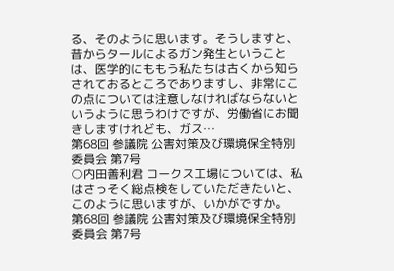る、そのように思います。そうしますと、昔からタールによるガン発生ということは、医学的にももう私たちは古くから知らされておるところでありますし、非常にこの点については注意しなければならないというように思うわけですが、労働省にお聞きしますけれども、ガス…
第68回 参議院 公害対策及び環境保全特別委員会 第7号
○内田善利君 コークス工場については、私はさっそく総点検をしていただきたいと、このように思いますが、いかがですか。
第68回 参議院 公害対策及び環境保全特別委員会 第7号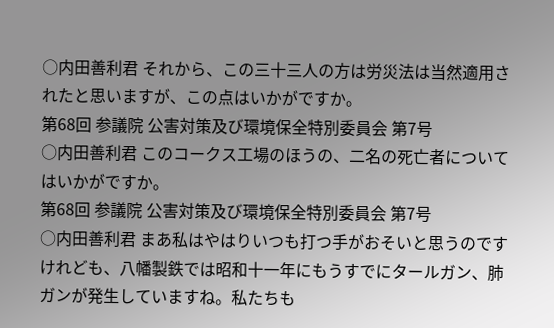○内田善利君 それから、この三十三人の方は労災法は当然適用されたと思いますが、この点はいかがですか。
第68回 参議院 公害対策及び環境保全特別委員会 第7号
○内田善利君 このコークス工場のほうの、二名の死亡者についてはいかがですか。
第68回 参議院 公害対策及び環境保全特別委員会 第7号
○内田善利君 まあ私はやはりいつも打つ手がおそいと思うのですけれども、八幡製鉄では昭和十一年にもうすでにタールガン、肺ガンが発生していますね。私たちも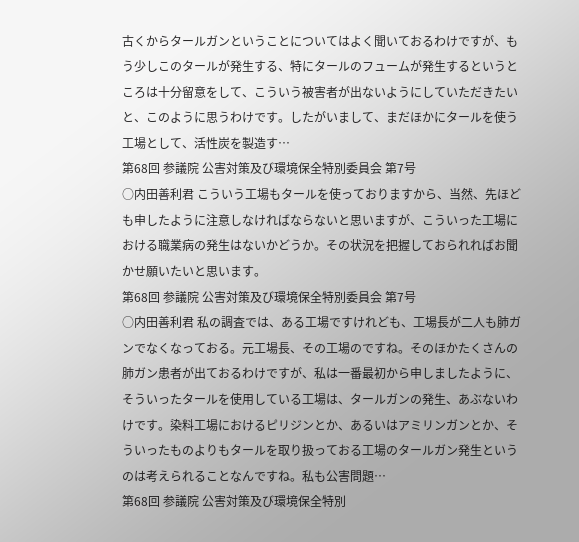古くからタールガンということについてはよく聞いておるわけですが、もう少しこのタールが発生する、特にタールのフュームが発生するというところは十分留意をして、こういう被害者が出ないようにしていただきたいと、このように思うわけです。したがいまして、まだほかにタールを使う工場として、活性炭を製造す…
第68回 参議院 公害対策及び環境保全特別委員会 第7号
○内田善利君 こういう工場もタールを使っておりますから、当然、先ほども申したように注意しなければならないと思いますが、こういった工場における職業病の発生はないかどうか。その状況を把握しておられればお聞かせ願いたいと思います。
第68回 参議院 公害対策及び環境保全特別委員会 第7号
○内田善利君 私の調査では、ある工場ですけれども、工場長が二人も肺ガンでなくなっておる。元工場長、その工場のですね。そのほかたくさんの肺ガン患者が出ておるわけですが、私は一番最初から申しましたように、そういったタールを使用している工場は、タールガンの発生、あぶないわけです。染料工場におけるピリジンとか、あるいはアミリンガンとか、そういったものよりもタールを取り扱っておる工場のタールガン発生というのは考えられることなんですね。私も公害問題…
第68回 参議院 公害対策及び環境保全特別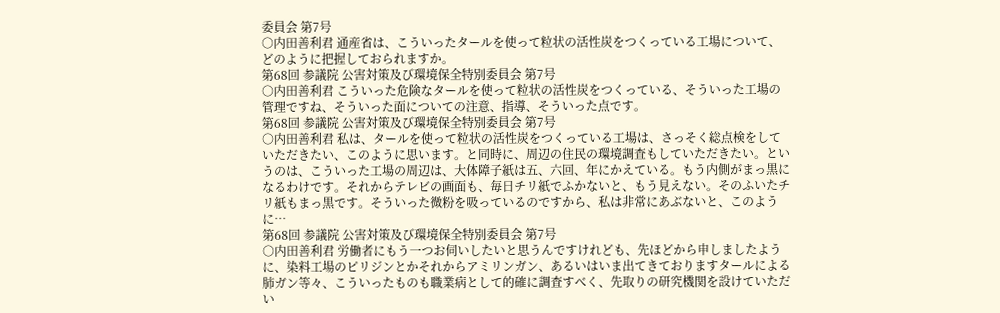委員会 第7号
○内田善利君 通産省は、こういったタールを使って粒状の活性炭をつくっている工場について、どのように把握しておられますか。
第68回 参議院 公害対策及び環境保全特別委員会 第7号
○内田善利君 こういった危険なタールを使って粒状の活性炭をつくっている、そういった工場の管理ですね、そういった面についての注意、指導、そういった点です。
第68回 参議院 公害対策及び環境保全特別委員会 第7号
○内田善利君 私は、タールを使って粒状の活性炭をつくっている工場は、さっそく総点検をしていただきたい、このように思います。と同時に、周辺の住民の環境調査もしていただきたい。というのは、こういった工場の周辺は、大体障子紙は五、六回、年にかえている。もう内側がまっ黒になるわけです。それからテレビの画面も、毎日チリ紙でふかないと、もう見えない。そのふいたチリ紙もまっ黒です。そういった微粉を吸っているのですから、私は非常にあぶないと、このように…
第68回 参議院 公害対策及び環境保全特別委員会 第7号
○内田善利君 労働者にもう一つお伺いしたいと思うんですけれども、先ほどから申しましたように、染料工場のピリジンとかそれからアミリンガン、あるいはいま出てきておりますタールによる肺ガン等々、こういったものも職業病として的確に調査すべく、先取りの研究機関を設けていただい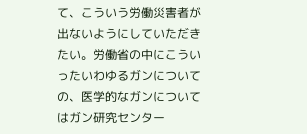て、こういう労働災害者が出ないようにしていただきたい。労働省の中にこういったいわゆるガンについての、医学的なガンについてはガン研究センター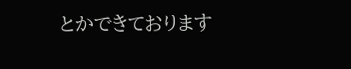とかできております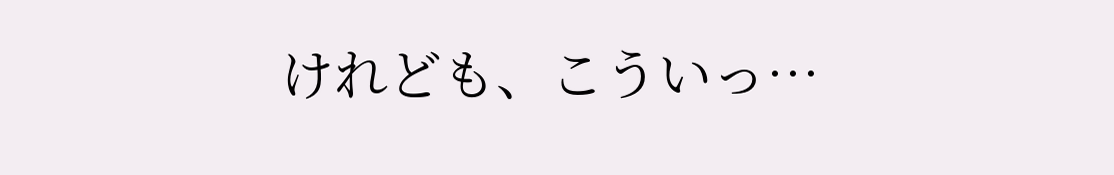けれども、こういっ…